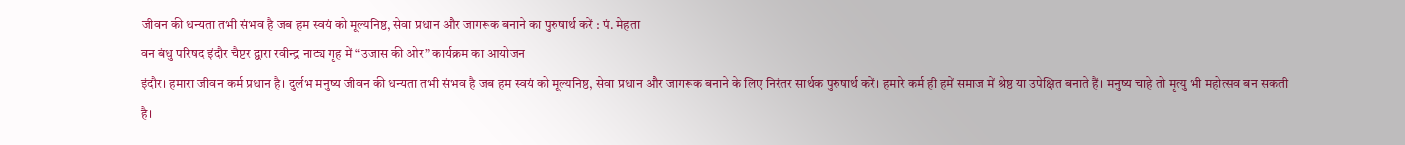जीवन की धन्यता तभी संभव है जब हम स्वयं को मूल्यनिष्ठ, सेवा प्रधान और जागरूक बनाने का पुरुषार्थ करें : पं. मेहता
वन बंधु परिषद इंदौर चैप्टर द्वारा रवीन्द्र नाट्य गृह में “उजास की ओर” कार्यक्रम का आयोजन
इंदौर। हमारा जीवन कर्म प्रधान है। दुर्लभ मनुष्य जीवन की धन्यता तभी संभव है जब हम स्वयं को मूल्यनिष्ठ, सेवा प्रधान और जागरूक बनाने के लिए निरंतर सार्थक पुरुषार्थ करें। हमारे कर्म ही हमें समाज में श्रेष्ठ या उपेक्षित बनाते हैं। मनुष्य चाहे तो मृत्यु भी महोत्सव बन सकती है।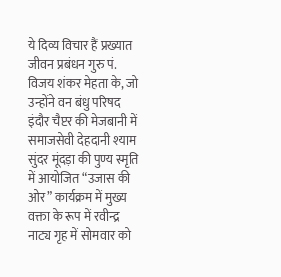ये दिव्य विचार हैं प्रख्यात जीवन प्रबंधन गुरु पं. विजय शंकर मेहता के, जो उन्होंने वन बंधु परिषद इंदौर चैप्टर की मेजबानी में समाजसेवी देहदानी श्याम सुंदर मूंदड़ा की पुण्य स्मृति में आयोजित “उजास की ओर” कार्यक्रम में मुख्य वक्ता के रूप में रवीन्द्र नाट्य गृह में सोमवार को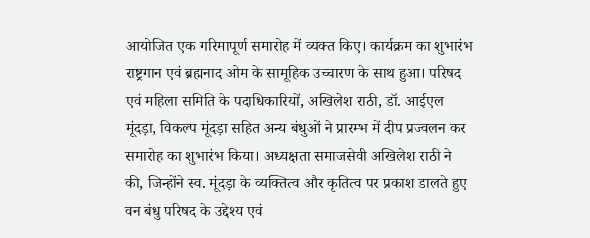आयोजित एक गरिमापूर्ण समारोह में व्यक्त किए। कार्यक्रम का शुभारंभ राष्ट्रगान एवं ब्रह्मनाद ओम के सामूहिक उच्चारण के साथ हुआ। परिषद एवं महिला समिति के पदाधिकारियों, अखिलेश राठी, डॉ. आईएल मूंदड़ा, विकल्प मूंदड़ा सहित अन्य बंधुओं ने प्रारम्भ में दीप प्रज्वलन कर समारोह का शुभारंभ किया। अध्यक्षता समाजसेवी अखिलेश राठी ने की, जिन्होंने स्व. मूंदड़ा के व्यक्तित्व और कृतित्व पर प्रकाश डालते हुए वन बंधु परिषद के उद्देश्य एवं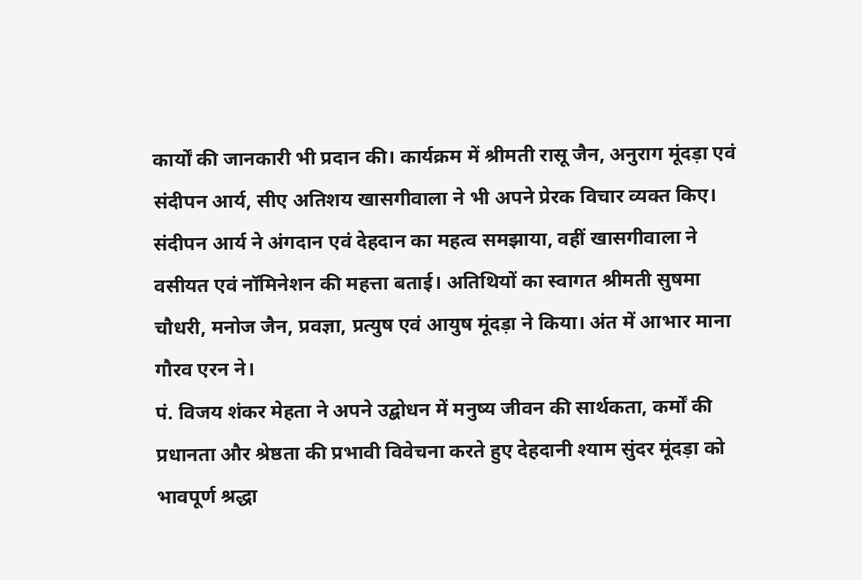कार्यों की जानकारी भी प्रदान की। कार्यक्रम में श्रीमती रासू जैन, अनुराग मूंदड़ा एवं संदीपन आर्य, सीए अतिशय खासगीवाला ने भी अपने प्रेरक विचार व्यक्त किए। संदीपन आर्य ने अंगदान एवं देहदान का महत्व समझाया, वहीं खासगीवाला ने वसीयत एवं नॉमिनेशन की महत्ता बताई। अतिथियों का स्वागत श्रीमती सुषमा चौधरी, मनोज जैन, प्रवज्ञा, प्रत्युष एवं आयुष मूंदड़ा ने किया। अंत में आभार माना गौरव एरन ने।
पं. विजय शंकर मेहता ने अपने उद्बोधन में मनुष्य जीवन की सार्थकता, कर्मों की प्रधानता और श्रेष्ठता की प्रभावी विवेचना करते हुए देहदानी श्याम सुंदर मूंदड़ा को भावपूर्ण श्रद्धा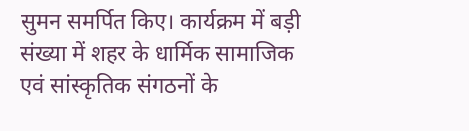सुमन समर्पित किए। कार्यक्रम में बड़ी संख्या में शहर के धार्मिक सामाजिक एवं सांस्कृतिक संगठनों के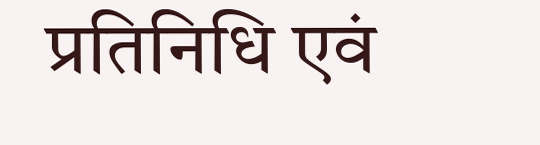प्रतिनिधि एवं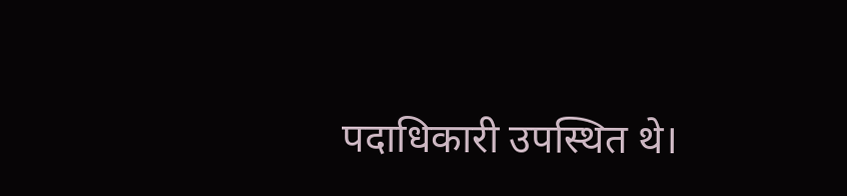पदाधिकारी उपस्थित थे।